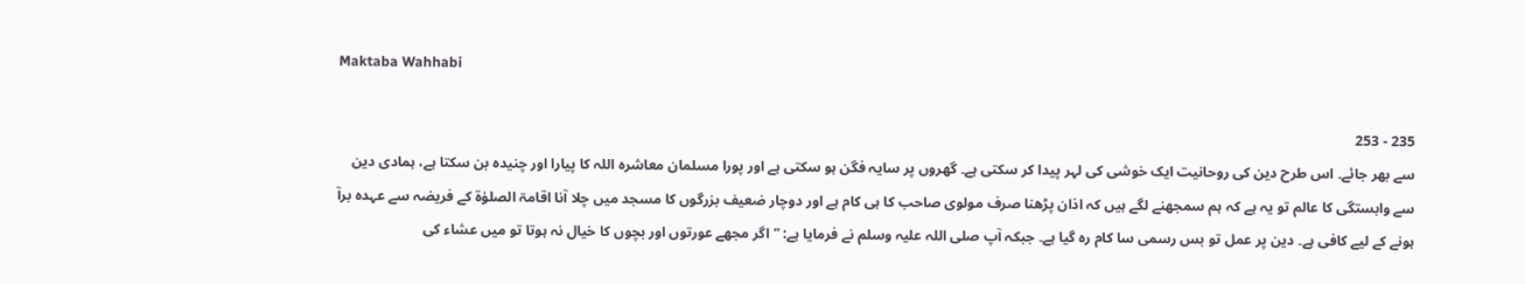Maktaba Wahhabi

235 - 253
سے بھر جائے۔ اس طرح دین کی روحانیت ایک خوشی کی لہر پیدا کر سکتی ہے۔ گھروں پر سایہ فگن ہو سکتی ہے اور پورا مسلمان معاشرہ اللہ کا پیارا اور چنیدہ بن سکتا ہے، ہمادی دین سے وابستگی کا عالم تو یہ ہے کہ ہم سمجھنے لگے ہیں کہ اذان پڑھنا صرف مولوی صاحب کا ہی کام ہے اور دوچار ضعیف بزرگوں کا مسجد میں چلا آنا اقامۃ الصلوٰۃ کے فریضہ سے عہدہ برآ ہونے کے لیے کافی ہے۔ دین پر عمل تو بس رسمی سا کام رہ گیا ہے۔ جبکہ آپ صلی اللہ علیہ وسلم نے فرمایا ہے: ’’اگر مجھے عورتوں اور بچوں کا خیال نہ ہوتا تو میں عشاء کی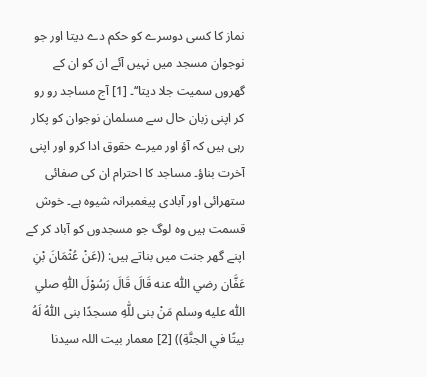نماز کا کسی دوسرے کو حکم دے دیتا اور جو نوجوان مسجد میں نہیں آئے ان کو ان کے گھروں سمیت جلا دیتا‘‘۔ [1] آج مساجد رو رو کر اپنی زبان حال سے مسلمان نوجوان کو پکار رہی ہیں کہ آؤ اور میرے حقوق ادا کرو اور اپنی آخرت بناؤ۔ مساجد کا احترام ان کی صفائی ستھرائی اور آبادی پیغمبرانہ شیوہ ہے۔ خوش قسمت ہیں وہ لوگ جو مسجدوں کو آباد کر کے اپنے گھر جنت میں بناتے ہیں: ((عَنْ عُثْمَانَ بْنِ عَفَّان رضي اللّٰه عنه قَالَ قَالَ رَسُوْلَ اللّٰهِ صلي اللّٰه عليه وسلم مَنْ بنى للّٰهِ مسجدًا بنى اللّٰهُ لَهُ بيتًا في الجنَّةِ)) [2] معمار بیت اللہ سیدنا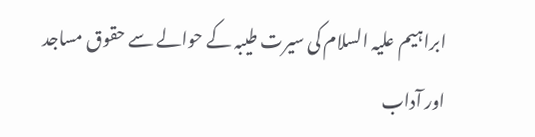ابراہیم علیہ السلام کی سیرت طیبہ کے حوالے سے حقوق مساجد اور آداب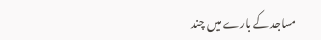مساجد کے بارے میں چند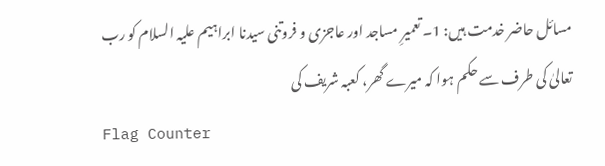مسائل حاضر خدمت ہیں: 1۔ تعمیرِ مساجد اور عاجزی و فروتنی سیدنا ابراہیم علیہ السلام کو رب تعالیٰ کی طرف سے حکم ہوا کہ میرے گھر، کعبہ شریف کی
Flag Counter